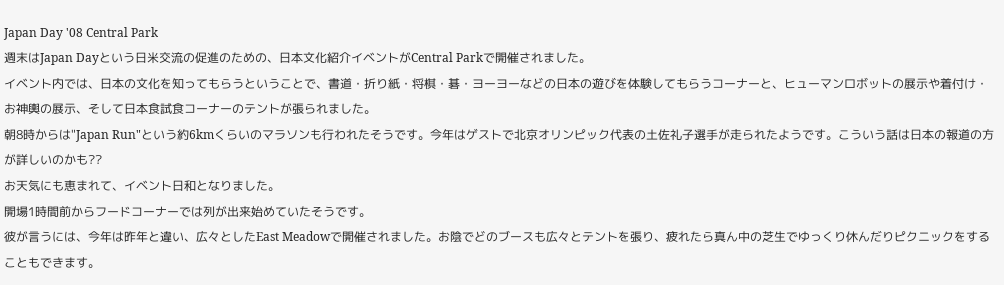Japan Day '08 Central Park
週末はJapan Dayという日米交流の促進のための、日本文化紹介イベントがCentral Parkで開催されました。
イベント内では、日本の文化を知ってもらうということで、書道・折り紙・将棋・碁・ヨーヨーなどの日本の遊びを体験してもらうコーナーと、ヒューマンロボットの展示や着付け・お神輿の展示、そして日本食試食コーナーのテントが張られました。
朝8時からは"Japan Run"という約6kmくらいのマラソンも行われたそうです。今年はゲストで北京オリンピック代表の土佐礼子選手が走られたようです。こういう話は日本の報道の方が詳しいのかも??
お天気にも恵まれて、イベント日和となりました。
開場1時間前からフードコーナーでは列が出来始めていたそうです。
彼が言うには、今年は昨年と違い、広々としたEast Meadowで開催されました。お陰でどのブースも広々とテントを張り、疲れたら真ん中の芝生でゆっくり休んだりピクニックをすることもできます。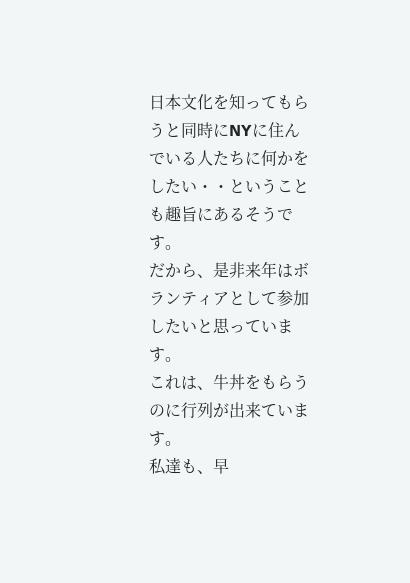日本文化を知ってもらうと同時にNYに住んでいる人たちに何かをしたい・・ということも趣旨にあるそうです。
だから、是非来年はボランティアとして参加したいと思っています。
これは、牛丼をもらうのに行列が出来ています。
私達も、早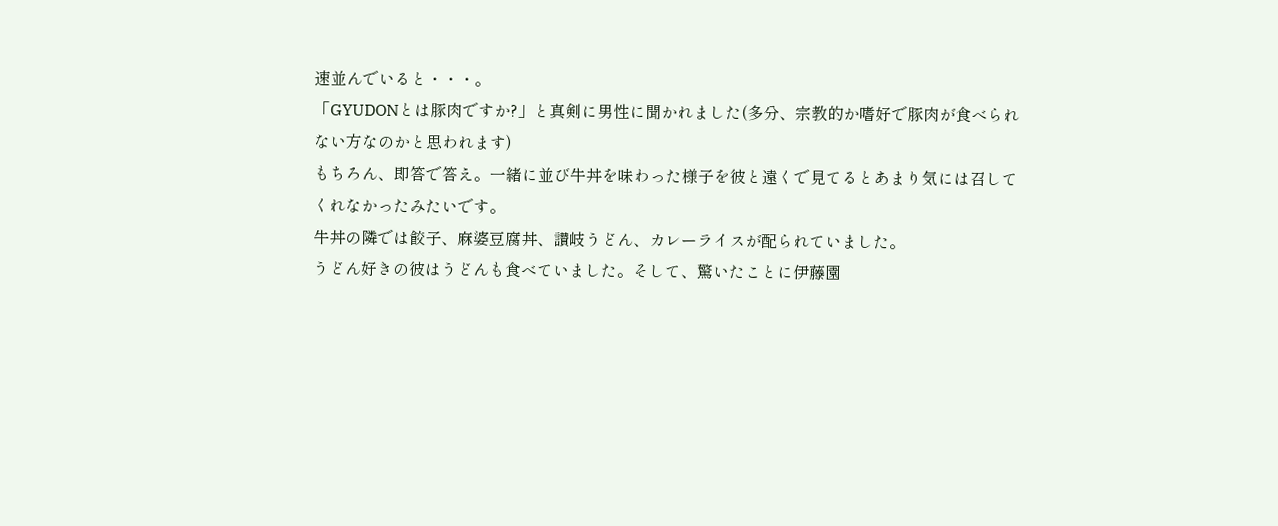速並んでいると・・・。
「GYUDONとは豚肉ですか?」と真剣に男性に聞かれました(多分、宗教的か嗜好で豚肉が食べられない方なのかと思われます)
もちろん、即答で答え。一緒に並び牛丼を味わった様子を彼と遠くで見てるとあまり気には召してくれなかったみたいです。
牛丼の隣では餃子、麻婆豆腐丼、讃岐うどん、カレーライスが配られていました。
うどん好きの彼はうどんも食べていました。そして、驚いたことに伊藤園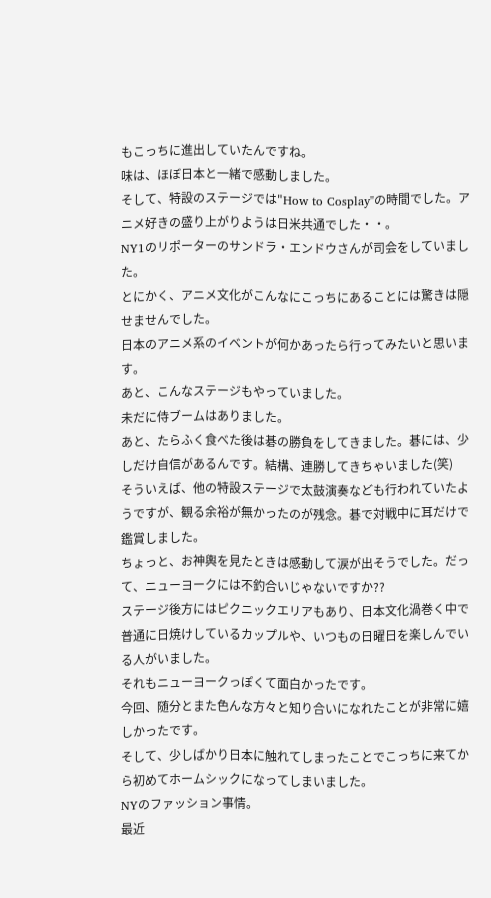もこっちに進出していたんですね。
味は、ほぼ日本と一緒で感動しました。
そして、特設のステージでは"How to Cosplay"の時間でした。アニメ好きの盛り上がりようは日米共通でした・・。
NY1のリポーターのサンドラ・エンドウさんが司会をしていました。
とにかく、アニメ文化がこんなにこっちにあることには驚きは隠せませんでした。
日本のアニメ系のイベントが何かあったら行ってみたいと思います。
あと、こんなステージもやっていました。
未だに侍ブームはありました。
あと、たらふく食べた後は碁の勝負をしてきました。碁には、少しだけ自信があるんです。結構、連勝してきちゃいました(笑)
そういえば、他の特設ステージで太鼓演奏なども行われていたようですが、観る余裕が無かったのが残念。碁で対戦中に耳だけで鑑賞しました。
ちょっと、お神輿を見たときは感動して涙が出そうでした。だって、ニューヨークには不釣合いじゃないですか??
ステージ後方にはピクニックエリアもあり、日本文化渦巻く中で普通に日焼けしているカップルや、いつもの日曜日を楽しんでいる人がいました。
それもニューヨークっぽくて面白かったです。
今回、随分とまた色んな方々と知り合いになれたことが非常に嬉しかったです。
そして、少しばかり日本に触れてしまったことでこっちに来てから初めてホームシックになってしまいました。
NYのファッション事情。
最近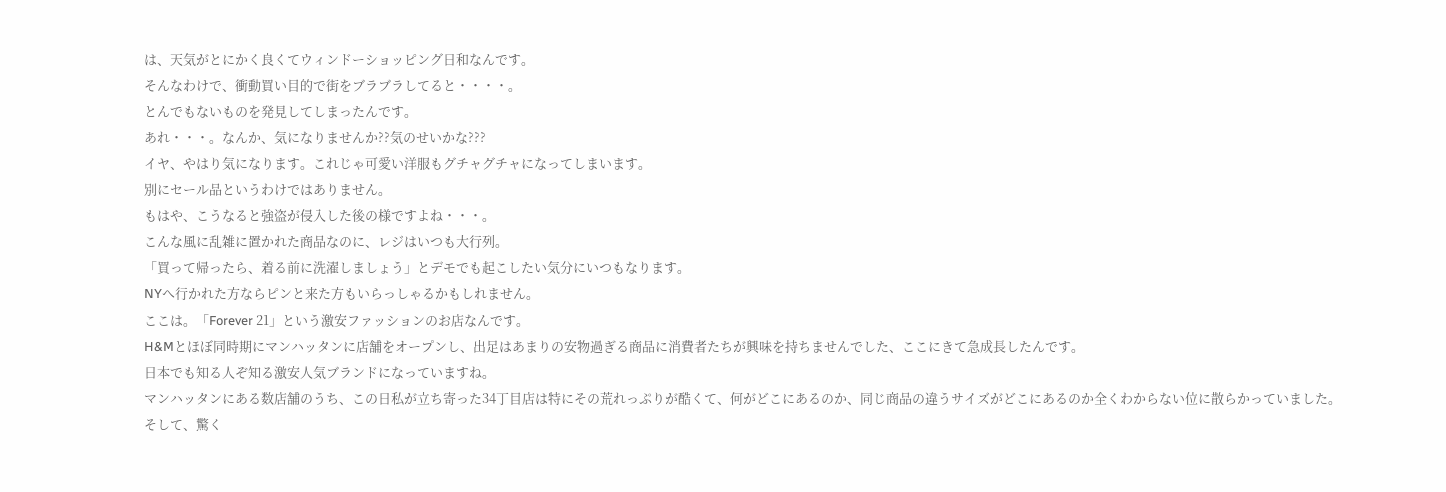は、天気がとにかく良くてウィンドーショッピング日和なんです。
そんなわけで、衝動買い目的で街をブラブラしてると・・・・。
とんでもないものを発見してしまったんです。
あれ・・・。なんか、気になりませんか??気のせいかな???
イヤ、やはり気になります。これじゃ可愛い洋服もグチャグチャになってしまいます。
別にセール品というわけではありません。
もはや、こうなると強盗が侵入した後の様ですよね・・・。
こんな風に乱雑に置かれた商品なのに、レジはいつも大行列。
「買って帰ったら、着る前に洗濯しましょう」とデモでも起こしたい気分にいつもなります。
NYへ行かれた方ならピンと来た方もいらっしゃるかもしれません。
ここは。「Forever 21」という激安ファッションのお店なんです。
H&Mとほぼ同時期にマンハッタンに店舗をオープンし、出足はあまりの安物過ぎる商品に消費者たちが興味を持ちませんでした、ここにきて急成長したんです。
日本でも知る人ぞ知る激安人気ブランドになっていますね。
マンハッタンにある数店舗のうち、この日私が立ち寄った34丁目店は特にその荒れっぷりが酷くて、何がどこにあるのか、同じ商品の違うサイズがどこにあるのか全くわからない位に散らかっていました。
そして、驚く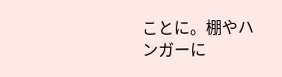ことに。棚やハンガーに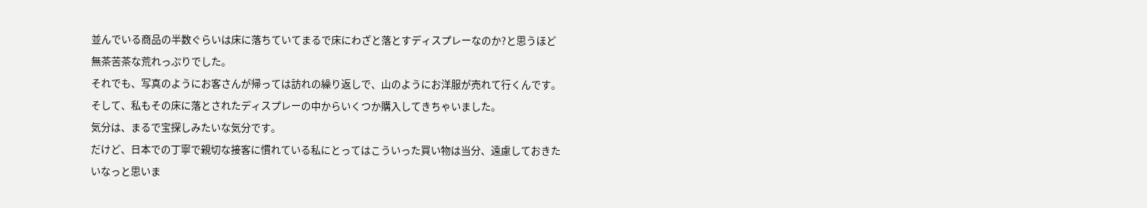並んでいる商品の半数ぐらいは床に落ちていてまるで床にわざと落とすディスプレーなのか?と思うほど無茶苦茶な荒れっぷりでした。
それでも、写真のようにお客さんが帰っては訪れの繰り返しで、山のようにお洋服が売れて行くんです。
そして、私もその床に落とされたディスプレーの中からいくつか購入してきちゃいました。
気分は、まるで宝探しみたいな気分です。
だけど、日本での丁寧で親切な接客に慣れている私にとってはこういった買い物は当分、遠慮しておきたいなっと思いま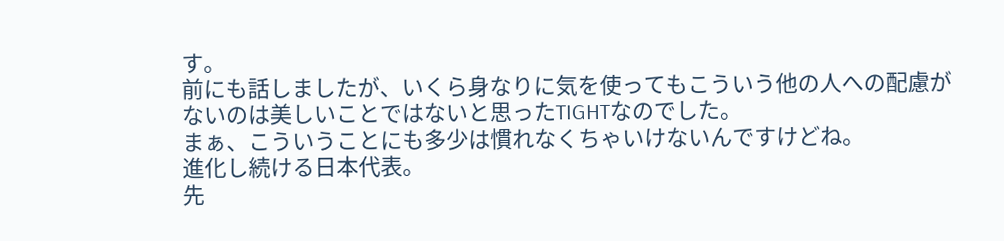す。
前にも話しましたが、いくら身なりに気を使ってもこういう他の人への配慮がないのは美しいことではないと思ったTIGHTなのでした。
まぁ、こういうことにも多少は慣れなくちゃいけないんですけどね。
進化し続ける日本代表。
先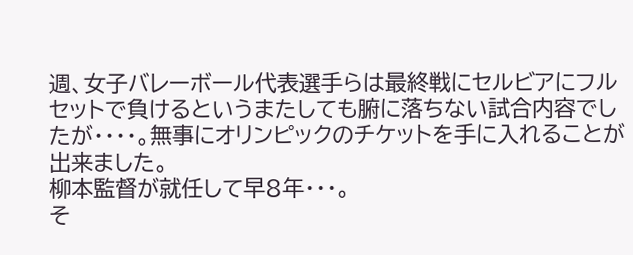週、女子バレーボール代表選手らは最終戦にセルビアにフルセットで負けるというまたしても腑に落ちない試合内容でしたが・・・・。無事にオリンピックのチケットを手に入れることが出来ました。
柳本監督が就任して早8年・・・。
そ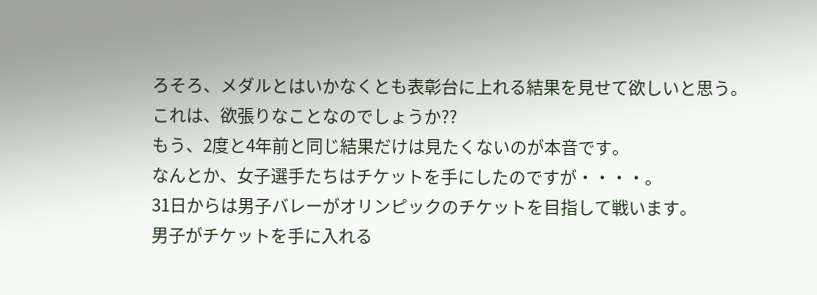ろそろ、メダルとはいかなくとも表彰台に上れる結果を見せて欲しいと思う。
これは、欲張りなことなのでしょうか??
もう、2度と4年前と同じ結果だけは見たくないのが本音です。
なんとか、女子選手たちはチケットを手にしたのですが・・・・。
31日からは男子バレーがオリンピックのチケットを目指して戦います。
男子がチケットを手に入れる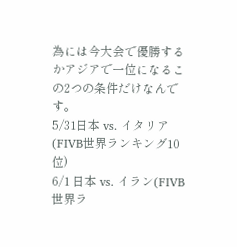為には今大会で優勝するかアジアで一位になるこの2つの条件だけなんです。
5/31日本 vs. イタリア(FIVB世界ランキング10位)
6/1 日本 vs. イラン(FIVB世界ラ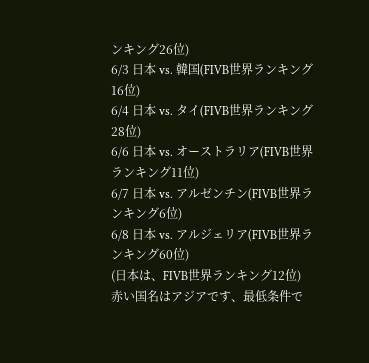ンキング26位)
6/3 日本 vs. 韓国(FIVB世界ランキング16位)
6/4 日本 vs. タイ(FIVB世界ランキング28位)
6/6 日本 vs. オーストラリア(FIVB世界ランキング11位)
6/7 日本 vs. アルゼンチン(FIVB世界ランキング6位)
6/8 日本 vs. アルジェリア(FIVB世界ランキング60位)
(日本は、FIVB世界ランキング12位)
赤い国名はアジアです、最低条件で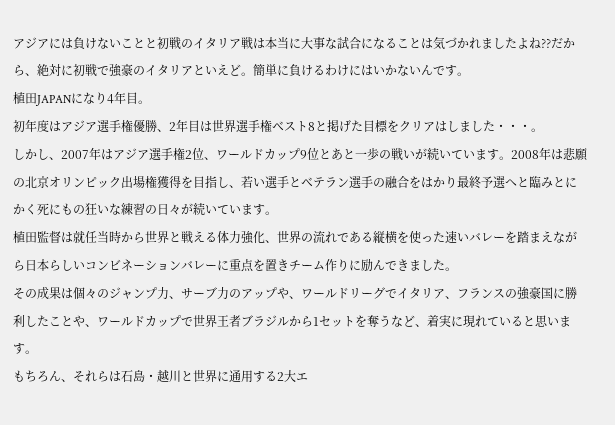アジアには負けないことと初戦のイタリア戦は本当に大事な試合になることは気づかれましたよね??だから、絶対に初戦で強豪のイタリアといえど。簡単に負けるわけにはいかないんです。
植田JAPANになり4年目。
初年度はアジア選手権優勝、2年目は世界選手権ベスト8と掲げた目標をクリアはしました・・・。
しかし、2007年はアジア選手権2位、ワールドカップ9位とあと一歩の戦いが続いています。2008年は悲願の北京オリンピック出場権獲得を目指し、若い選手とベテラン選手の融合をはかり最終予選へと臨みとにかく死にもの狂いな練習の日々が続いています。
植田監督は就任当時から世界と戦える体力強化、世界の流れである縦横を使った速いバレーを踏まえながら日本らしいコンビネーションバレーに重点を置きチーム作りに励んできました。
その成果は個々のジャンプ力、サーブ力のアップや、ワールドリーグでイタリア、フランスの強豪国に勝利したことや、ワールドカップで世界王者ブラジルから1セットを奪うなど、着実に現れていると思います。
もちろん、それらは石島・越川と世界に通用する2大エ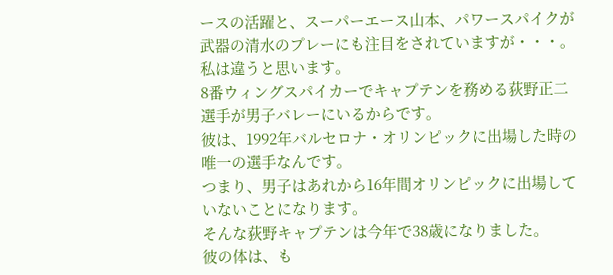ースの活躍と、スーパーエース山本、パワースパイクが武器の清水のプレーにも注目をされていますが・・・。
私は違うと思います。
8番ウィングスパイカーでキャプテンを務める荻野正二選手が男子バレーにいるからです。
彼は、1992年バルセロナ・オリンピックに出場した時の唯一の選手なんです。
つまり、男子はあれから16年間オリンピックに出場していないことになります。
そんな荻野キャプテンは今年で38歳になりました。
彼の体は、も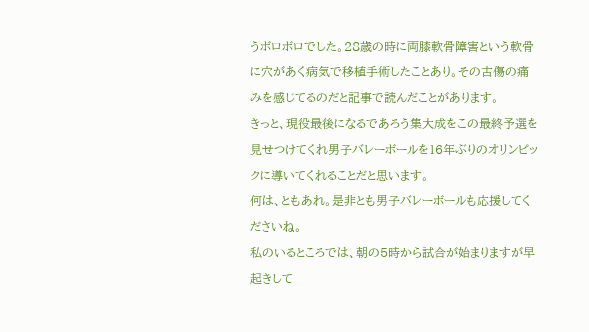うボロボロでした。28歳の時に両膝軟骨障害という軟骨に穴があく病気で移植手術したことあり。その古傷の痛みを感じてるのだと記事で読んだことがあります。
きっと、現役最後になるであろう集大成をこの最終予選を見せつけてくれ男子バレーボールを16年ぶりのオリンピックに導いてくれることだと思います。
何は、ともあれ。是非とも男子バレーボールも応援してくださいね。
私のいるところでは、朝の5時から試合が始まりますが早起きして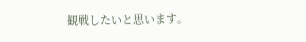観戦したいと思います。